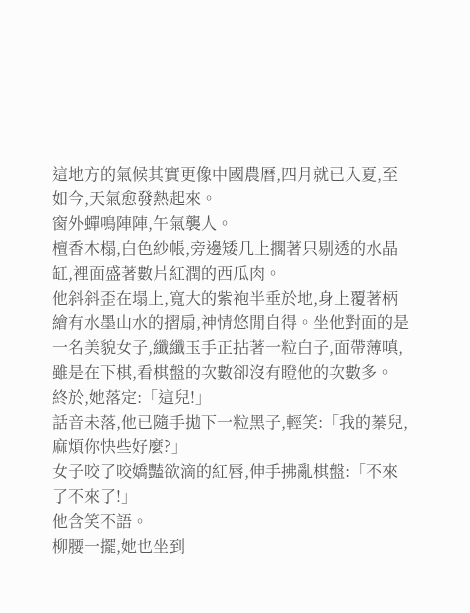這地方的氣候其實更像中國農曆,四月就已入夏,至如今,天氣愈發熱起來。
窗外蟬鳴陣陣,午氣襲人。
檀香木榻,白色紗帳,旁邊矮几上擱著只剔透的水晶缸,裡面盛著數片紅潤的西瓜肉。
他斜斜歪在塌上,寬大的紫袍半垂於地,身上覆著柄繪有水墨山水的摺扇,神情悠閒自得。坐他對面的是一名美貌女子,纖纖玉手正拈著一粒白子,面帶薄嗔,雖是在下棋,看棋盤的次數卻沒有瞪他的次數多。
終於,她落定:「這兒!」
話音未落,他已隨手拋下一粒黑子,輕笑:「我的蓁兒,麻煩你快些好麼?」
女子咬了咬嬌豔欲滴的紅唇,伸手拂亂棋盤:「不來了不來了!」
他含笑不語。
柳腰一擺,她也坐到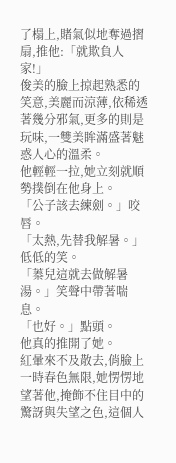了榻上,賭氣似地奪過摺扇,推他:「就欺負人家!」
俊美的臉上掠起熟悉的笑意,美麗而涼薄,依稀透著幾分邪氣,更多的則是玩味,一雙美眸滿盛著魅惑人心的溫柔。
他輕輕一拉,她立刻就順勢撲倒在他身上。
「公子該去練劍。」咬唇。
「太熱,先替我解暑。」低低的笑。
「蓁兒這就去做解暑湯。」笑聲中帶著喘息。
「也好。」點頭。
他真的推開了她。
紅暈來不及散去,俏臉上一時春色無限,她愣愣地望著他,掩飾不住目中的驚訝與失望之色,這個人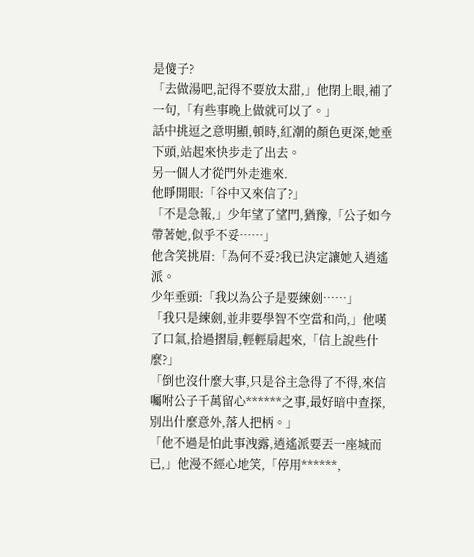是傻子?
「去做湯吧,記得不要放太甜,」他閉上眼,補了一句,「有些事晚上做就可以了。」
話中挑逗之意明顯,頓時,紅潮的顏色更深,她垂下頭,站起來快步走了出去。
另一個人才從門外走進來.
他睜開眼:「谷中又來信了?」
「不是急報,」少年望了望門,猶豫,「公子如今帶著她,似乎不妥……」
他含笑挑眉:「為何不妥?我已決定讓她入逍遙派。
少年垂頭:「我以為公子是要練劍……」
「我只是練劍,並非要學智不空當和尚,」他嘆了口氣,拾過摺扇,輕輕扇起來,「信上說些什麼?」
「倒也沒什麼大事,只是谷主急得了不得,來信囑咐公子千萬留心******之事,最好暗中查探,別出什麼意外,落人把柄。」
「他不過是怕此事洩露,逍遙派要丟一座城而已,」他漫不經心地笑,「停用******,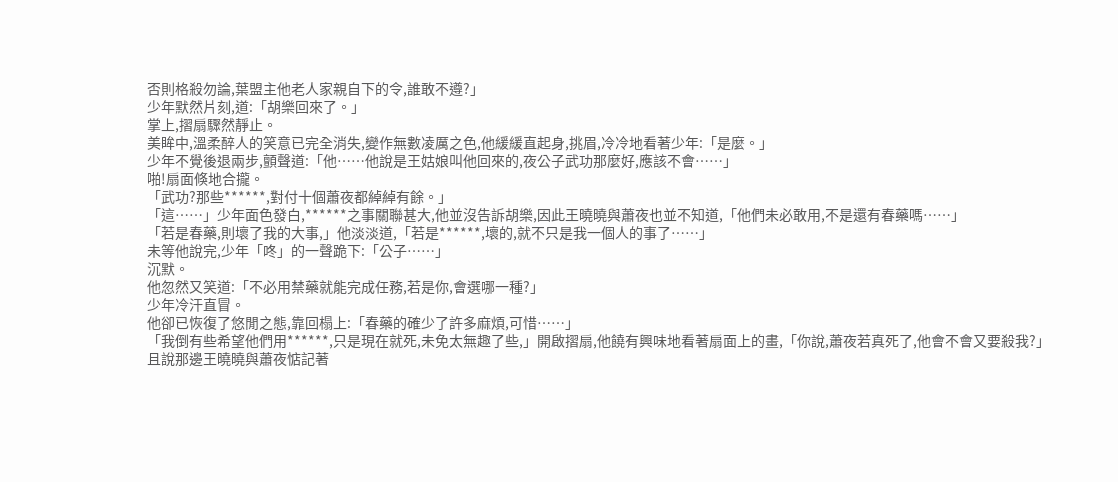否則格殺勿論,葉盟主他老人家親自下的令,誰敢不遵?」
少年默然片刻,道:「胡樂回來了。」
掌上,摺扇驟然靜止。
美眸中,溫柔醉人的笑意已完全消失,變作無數凌厲之色,他緩緩直起身,挑眉,冷冷地看著少年:「是麼。」
少年不覺後退兩步,顫聲道:「他……他說是王姑娘叫他回來的,夜公子武功那麼好,應該不會……」
啪!扇面倏地合攏。
「武功?那些******,對付十個蕭夜都綽綽有餘。」
「這……」少年面色發白,******之事關聯甚大,他並沒告訴胡樂,因此王曉曉與蕭夜也並不知道,「他們未必敢用,不是還有春藥嗎……」
「若是春藥,則壞了我的大事,」他淡淡道,「若是******,壞的,就不只是我一個人的事了……」
未等他說完,少年「咚」的一聲跪下:「公子……」
沉默。
他忽然又笑道:「不必用禁藥就能完成任務,若是你,會選哪一種?」
少年冷汗直冒。
他卻已恢復了悠閒之態,靠回榻上:「春藥的確少了許多麻煩,可惜……」
「我倒有些希望他們用******,只是現在就死,未免太無趣了些,」開啟摺扇,他饒有興味地看著扇面上的畫,「你說,蕭夜若真死了,他會不會又要殺我?」
且說那邊王曉曉與蕭夜惦記著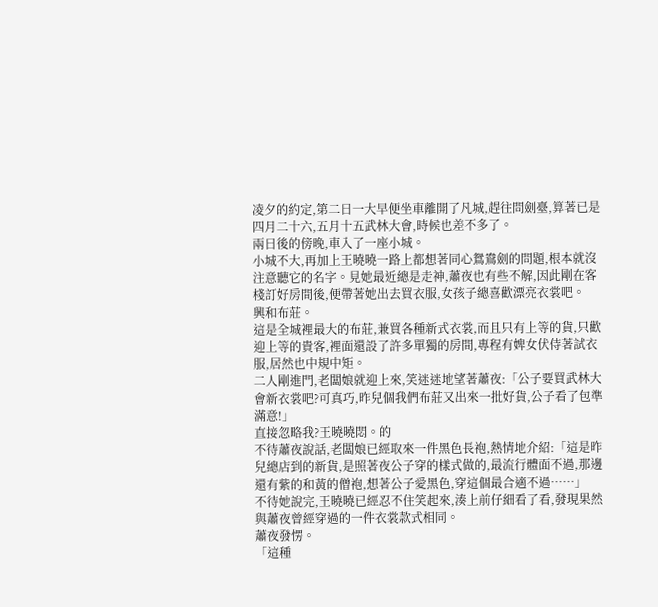凌夕的約定,第二日一大早便坐車離開了凡城,趕往問劍臺,算著已是四月二十六,五月十五武林大會,時候也差不多了。
兩日後的傍晚,車入了一座小城。
小城不大,再加上王曉曉一路上都想著同心鴛鴦劍的問題,根本就沒注意聽它的名字。見她最近總是走神,蕭夜也有些不解,因此剛在客棧訂好房間後,便帶著她出去買衣服,女孩子總喜歡漂亮衣裳吧。
興和布莊。
這是全城裡最大的布莊,兼買各種新式衣裳,而且只有上等的貨,只歡迎上等的貴客,裡面還設了許多單獨的房間,專程有婢女伏侍著試衣服,居然也中規中矩。
二人剛進門,老闆娘就迎上來,笑迷迷地望著蕭夜:「公子要買武林大會新衣裳吧?可真巧,昨兒個我們布莊又出來一批好貨,公子看了包準滿意!」
直接忽略我?王曉曉悶。的
不待蕭夜說話,老闆娘已經取來一件黑色長袍,熱情地介紹:「這是昨兒總店到的新貨,是照著夜公子穿的樣式做的,最流行體面不過,那邊還有紫的和黃的僧袍,想著公子愛黑色,穿這個最合適不過……」
不待她說完,王曉曉已經忍不住笑起來,湊上前仔細看了看,發現果然與蕭夜曾經穿過的一件衣裳款式相同。
蕭夜發愣。
「這種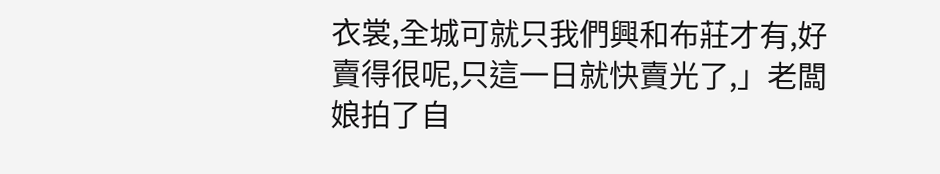衣裳,全城可就只我們興和布莊才有,好賣得很呢,只這一日就快賣光了,」老闆娘拍了自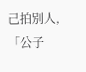己拍別人,「公子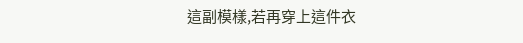這副模樣,若再穿上這件衣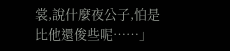裳,說什麼夜公子,怕是比他還俊些呢……」